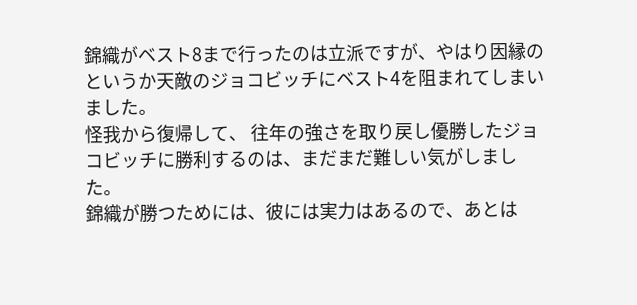錦織がベスト8まで行ったのは立派ですが、やはり因縁のというか天敵のジョコビッチにベスト4を阻まれてしまいました。
怪我から復帰して、 往年の強さを取り戻し優勝したジョコビッチに勝利するのは、まだまだ難しい気がしました。
錦織が勝つためには、彼には実力はあるので、あとは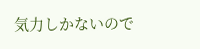気力しかないので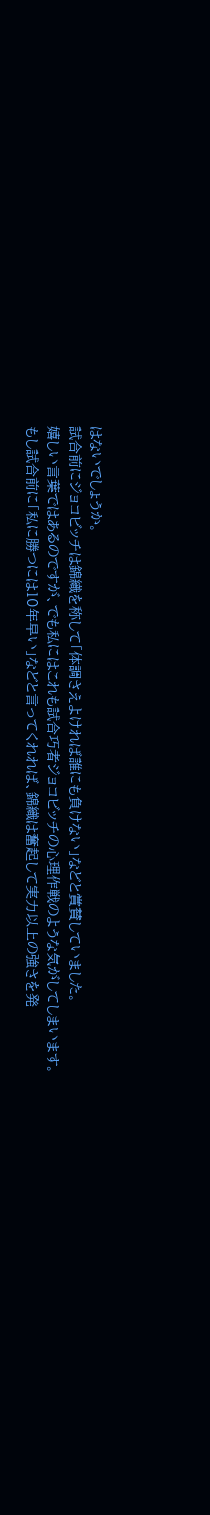はないでしょうか。
試合前にジョコビッチは錦織を称して「体調さえよければ誰にも負けない」などと賞賛していました。
嬉しい言葉ではあるのですが、でも私にはこれも試合巧者ジョコビッチの心理作戦のような気がしてしまいます。
もし試合前に「私に勝つには10年早い」などと言ってくれれば、錦織は奮起して実力以上の強さを発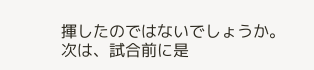揮したのではないでしょうか。
次は、試合前に是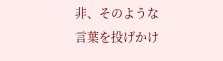非、そのような言葉を投げかけ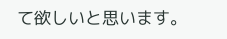て欲しいと思います。